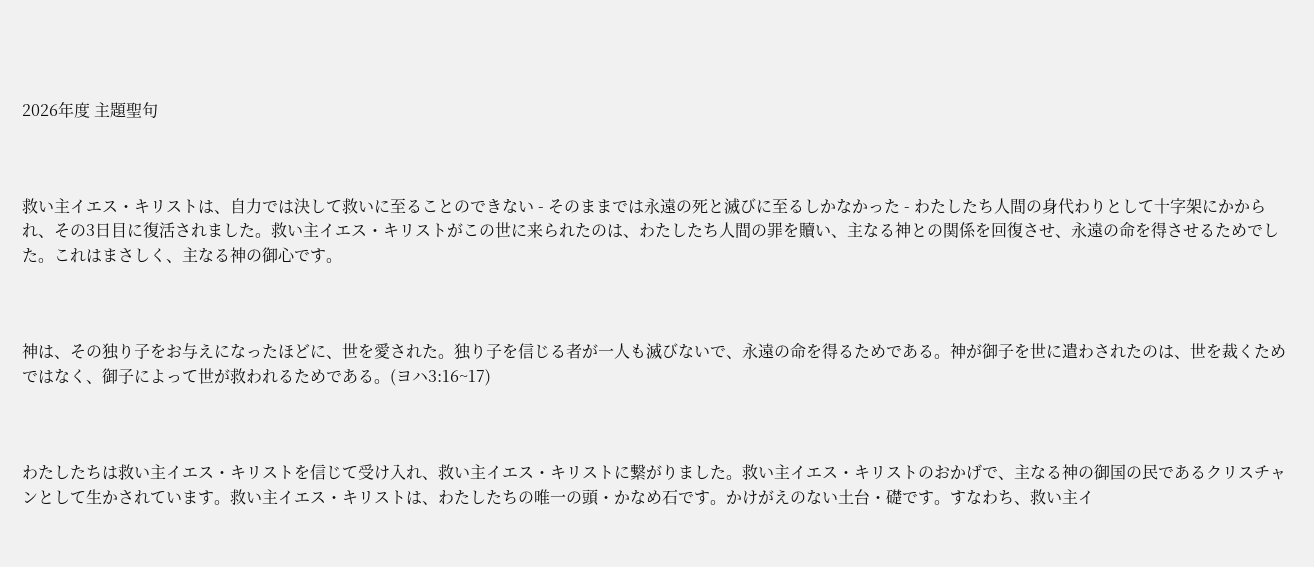2026年度 主題聖句



救い主イエス・キリストは、自力では決して救いに至ることのできない - そのままでは永遠の死と滅びに至るしかなかった - わたしたち人間の身代わりとして十字架にかかられ、その3日目に復活されました。救い主イエス・キリストがこの世に来られたのは、わたしたち人間の罪を贖い、主なる神との関係を回復させ、永遠の命を得させるためでした。これはまさしく、主なる神の御心です。



神は、その独り子をお与えになったほどに、世を愛された。独り子を信じる者が一人も滅びないで、永遠の命を得るためである。神が御子を世に遣わされたのは、世を裁くためではなく、御子によって世が救われるためである。(ヨハ3:16~17)



わたしたちは救い主イエス・キリストを信じて受け入れ、救い主イエス・キリストに繋がりました。救い主イエス・キリストのおかげで、主なる神の御国の民であるクリスチャンとして生かされています。救い主イエス・キリストは、わたしたちの唯一の頭・かなめ石です。かけがえのない土台・礎です。すなわち、救い主イ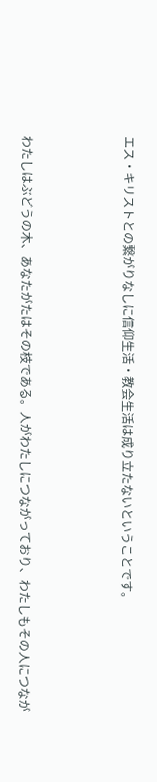エス・キリストとの繋がりなしに信仰生活・教会生活は成り立たないということです。



わたしはぶどうの木、あなたがたはその枝である。人がわたしにつながっており、わたしもその人につなが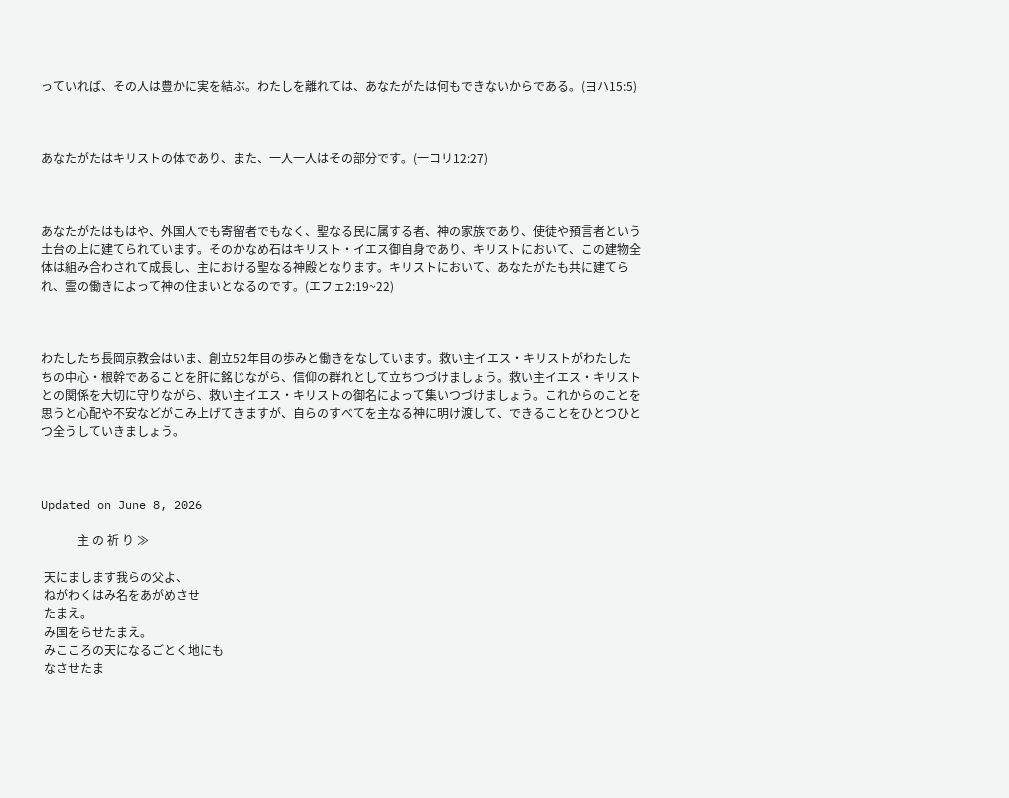っていれば、その人は豊かに実を結ぶ。わたしを離れては、あなたがたは何もできないからである。(ヨハ15:5)



あなたがたはキリストの体であり、また、一人一人はその部分です。(一コリ12:27)



あなたがたはもはや、外国人でも寄留者でもなく、聖なる民に属する者、神の家族であり、使徒や預言者という土台の上に建てられています。そのかなめ石はキリスト・イエス御自身であり、キリストにおいて、この建物全体は組み合わされて成長し、主における聖なる神殿となります。キリストにおいて、あなたがたも共に建てられ、霊の働きによって神の住まいとなるのです。(エフェ2:19~22)



わたしたち長岡京教会はいま、創立52年目の歩みと働きをなしています。救い主イエス・キリストがわたしたちの中心・根幹であることを肝に銘じながら、信仰の群れとして立ちつづけましょう。救い主イエス・キリストとの関係を大切に守りながら、救い主イエス・キリストの御名によって集いつづけましょう。これからのことを思うと心配や不安などがこみ上げてきますが、自らのすべてを主なる神に明け渡して、できることをひとつひとつ全うしていきましょう。



Updated on June 8, 2026

            主 の 祈 り ≫

 天にまします我らの父よ、
 ねがわくはみ名をあがめさせ
 たまえ。
 み国をらせたまえ。
 みこころの天になるごとく地にも
 なさせたま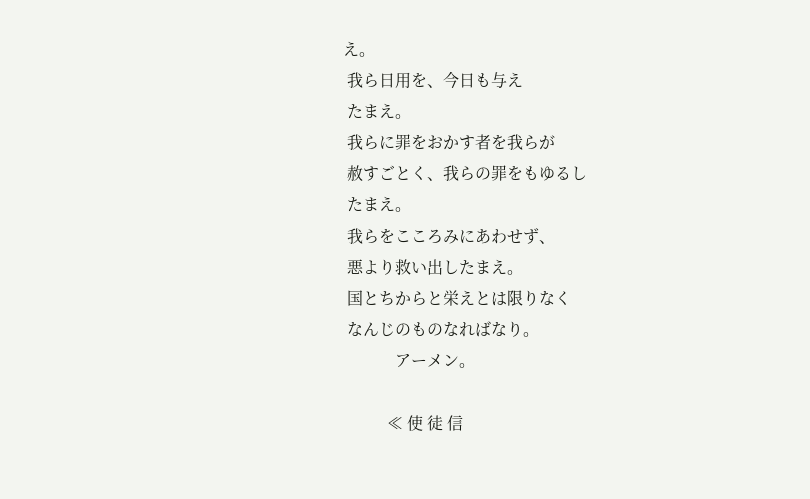え。
 我ら日用を、今日も与え
 たまえ。
 我らに罪をおかす者を我らが
 赦すごとく、我らの罪をもゆるし
 たまえ。
 我らをこころみにあわせず、
 悪より救い出したまえ。
 国とちからと栄えとは限りなく
 なんじのものなればなり。
             アーメン。

           ≪ 使 徒 信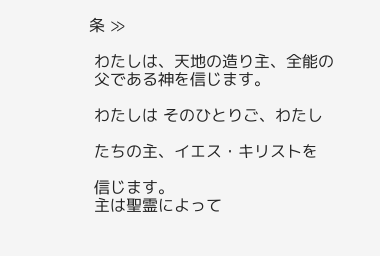条 ≫

 わたしは、天地の造り主、全能の
 父である神を信じます。

 わたしは そのひとりご、わたし

 たちの主、イエス・キリストを

 信じます。
 主は聖霊によって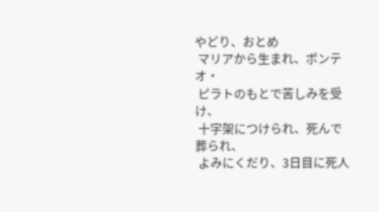やどり、おとめ
 マリアから生まれ、ポンテオ・
 ピラトのもとで苦しみを受け、
 十字架につけられ、死んで葬られ、
 よみにくだり、3日目に死人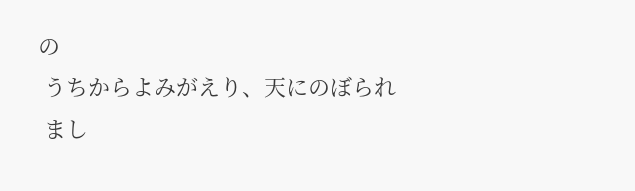の
 うちからよみがえり、天にのぼられ
 まし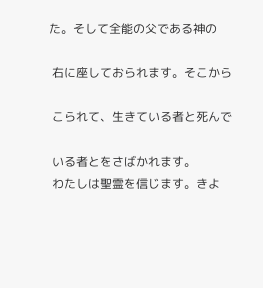た。そして全能の父である神の

 右に座しておられます。そこから

 こられて、生きている者と死んで

 いる者とをさばかれます。
 わたしは聖霊を信じます。きよ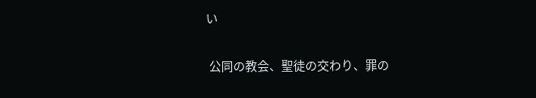い

 公同の教会、聖徒の交わり、罪の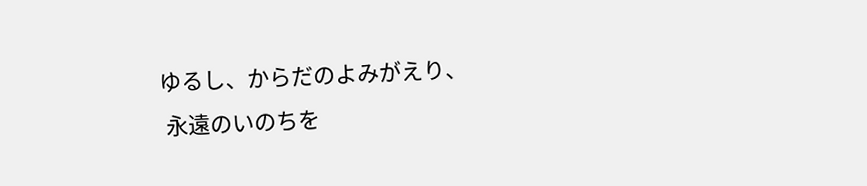ゆるし、からだのよみがえり、
 永遠のいのちを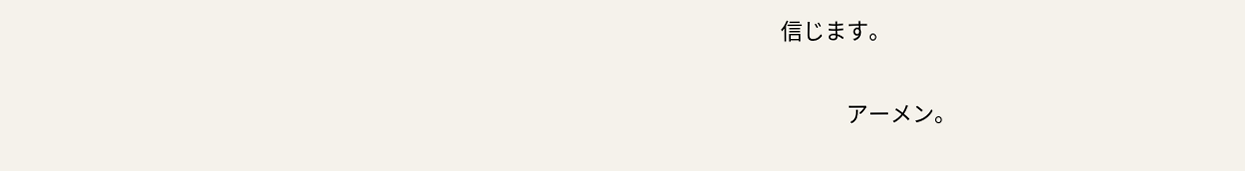信じます。

             アーメン。